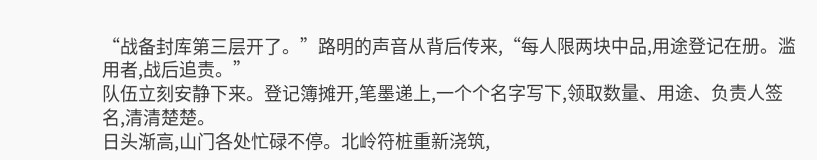“战备封库第三层开了。”路明的声音从背后传来,“每人限两块中品,用途登记在册。滥用者,战后追责。”
队伍立刻安静下来。登记簿摊开,笔墨递上,一个个名字写下,领取数量、用途、负责人签名,清清楚楚。
日头渐高,山门各处忙碌不停。北岭符桩重新浇筑,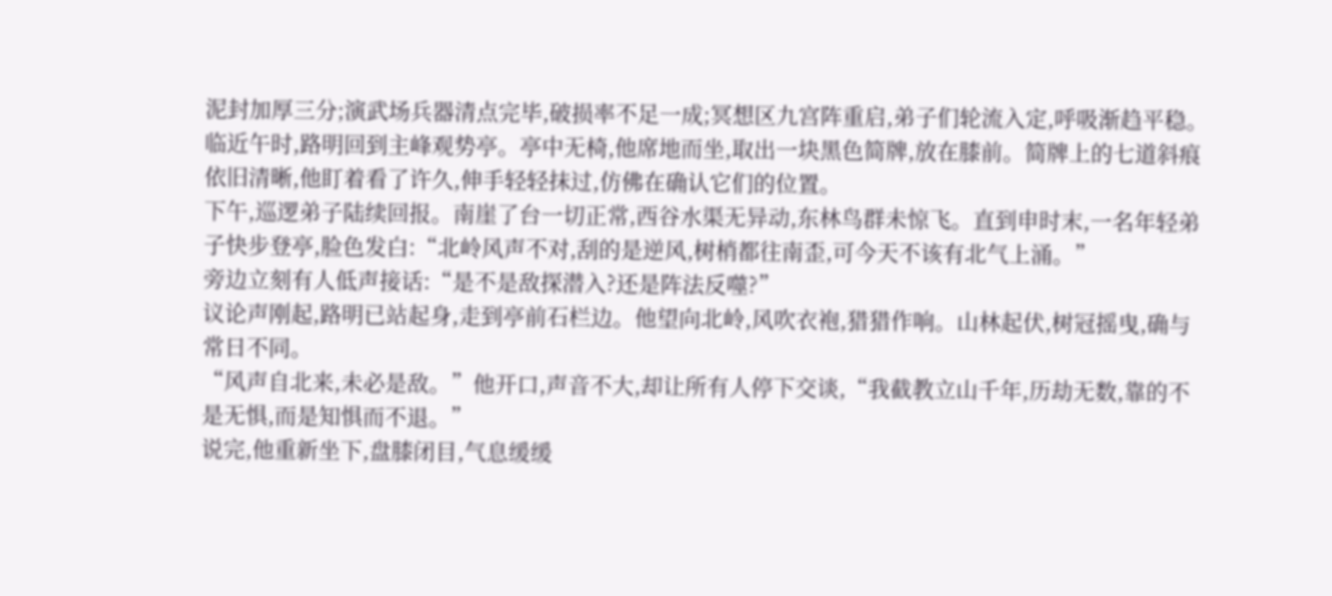泥封加厚三分;演武场兵器清点完毕,破损率不足一成;冥想区九宫阵重启,弟子们轮流入定,呼吸渐趋平稳。
临近午时,路明回到主峰观势亭。亭中无椅,他席地而坐,取出一块黑色简牌,放在膝前。简牌上的七道斜痕依旧清晰,他盯着看了许久,伸手轻轻抹过,仿佛在确认它们的位置。
下午,巡逻弟子陆续回报。南崖了台一切正常,西谷水渠无异动,东林鸟群未惊飞。直到申时末,一名年轻弟子快步登亭,脸色发白:“北岭风声不对,刮的是逆风,树梢都往南歪,可今天不该有北气上涌。”
旁边立刻有人低声接话:“是不是敌探潜入?还是阵法反噬?”
议论声刚起,路明已站起身,走到亭前石栏边。他望向北岭,风吹衣袍,猎猎作响。山林起伏,树冠摇曳,确与常日不同。
“风声自北来,未必是敌。”他开口,声音不大,却让所有人停下交谈,“我截教立山千年,历劫无数,靠的不是无惧,而是知惧而不退。”
说完,他重新坐下,盘膝闭目,气息缓缓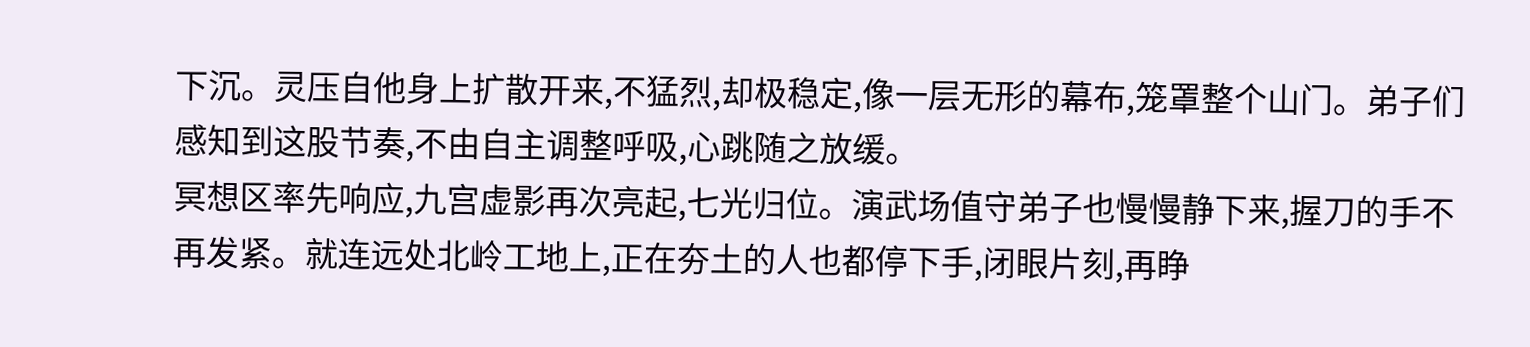下沉。灵压自他身上扩散开来,不猛烈,却极稳定,像一层无形的幕布,笼罩整个山门。弟子们感知到这股节奏,不由自主调整呼吸,心跳随之放缓。
冥想区率先响应,九宫虚影再次亮起,七光归位。演武场值守弟子也慢慢静下来,握刀的手不再发紧。就连远处北岭工地上,正在夯土的人也都停下手,闭眼片刻,再睁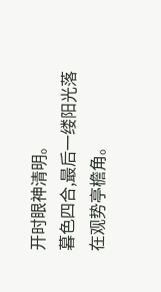开时眼神清明。
暮色四合,最后一缕阳光落在观势亭檐角。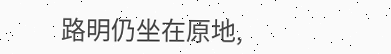路明仍坐在原地,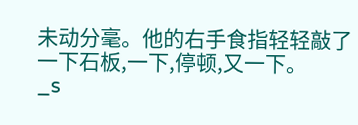未动分毫。他的右手食指轻轻敲了一下石板,一下,停顿,又一下。
_s